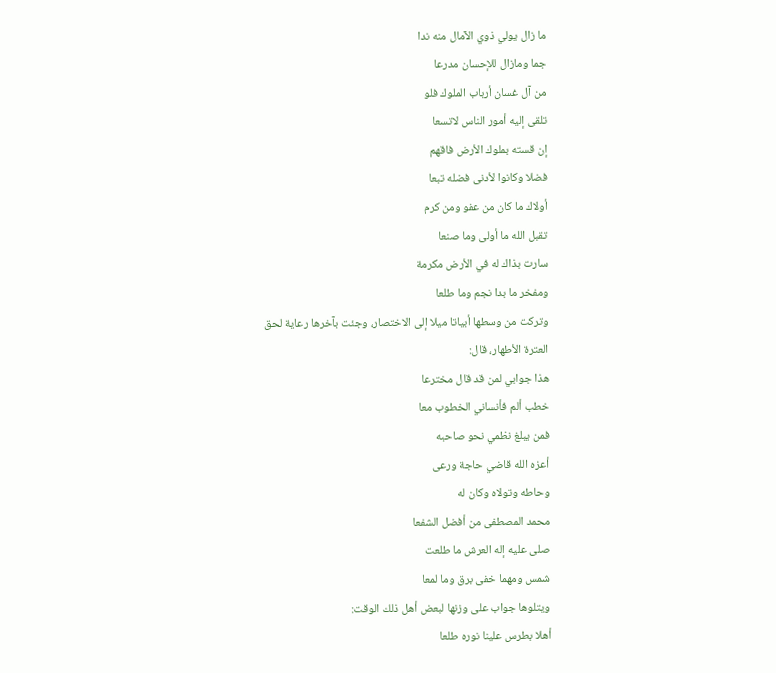ما زال يولي ذوي الآمال منه ندا
جما ومازال للإحسان مدرعا
من آل غسان أرباب الملوك فلو
تلقى إليه أمور الناس لاتسعا
إن قسته بملوك الأرض فاقهم
فضلا وكانوا لأدنى فضله تبعا
أولاك ما كان من عفو ومن كرم
تقبل الله ما أولى وما صنعا
سارت بذاك له في الأرض مكرمة
ومفخر ما بدا نجم وما طلعا
وتركت من وسطها أبياتا ميلا إلى الاختصار، وجئت بآخرها رعاية لحق العترة الأطهار، قال:
هذا جوابي لمن قد قال مخترعا
خطب ألم فأنساني الخطوب معا
فمن يبلغ نظمي نحو صاحبه
أعزه الله قاضي حاجة ورعى
وحاطه وتولاه وكان له
محمد المصطفى من أفضل الشفعا
صلى عليه إله العرش ما طلعت
شمس ومهما خفى برق وما لمعا
ويتلوها جواب على وزنها لبعض أهل ذلك الوقت:
أهلا بطرس علينا نوره طلعا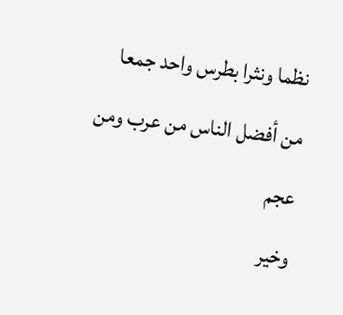نظما ونثرا بطرس واحد جمعا
من أفضل الناس من عرب ومن عجم
وخير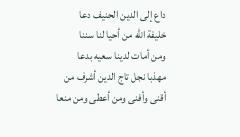داع إلى الدين الحنيف دعا
خليفة الله من أحيا لنا سننا
ومن أمات لدينا سعيه بدعا
مهذبا نجل تاج الدين أشرف من
أقنى وأفنى ومن أعطى ومن منعا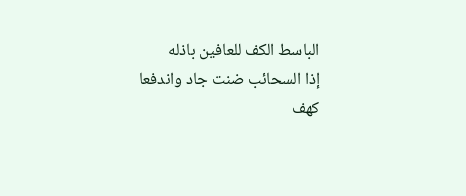الباسط الكف للعافين باذله
إذا السحائب ضنت جاد واندفعا
كهف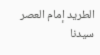الطريد إمام العصر سيدنا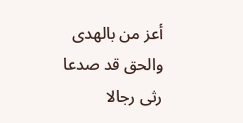أعز من بالهدى والحق قد صدعا
رثى رجالا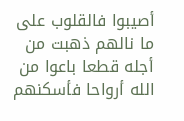أصيبوا فالقلوب على
ما نالهم ذهبت من أجله قطعا باعوا من الله أرواحا فأسكنهم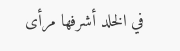في الخلد أشرفها مرأى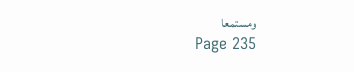ومستمعا
Page 235